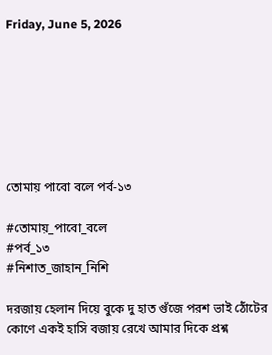Friday, June 5, 2026







তোমায় পাবো বলে পর্ব-১৩

#তোমায়_পাবো_বলে
#পর্ব_১৩
#নিশাত_জাহান_নিশি

দরজায় হেলান দিয়ে বুকে দু হাত গুঁজে পরশ ভাই ঠোঁটের কোণে একই হাসি বজায় রেখে আমার দিকে প্রশ্ন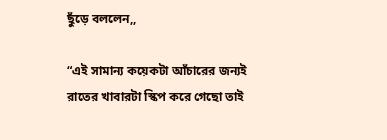ছুঁড়ে বললেন,,

“এই সামান্য কয়েকটা আঁচারের জন্যই রাতের খাবারটা স্কিপ করে গেছো তাই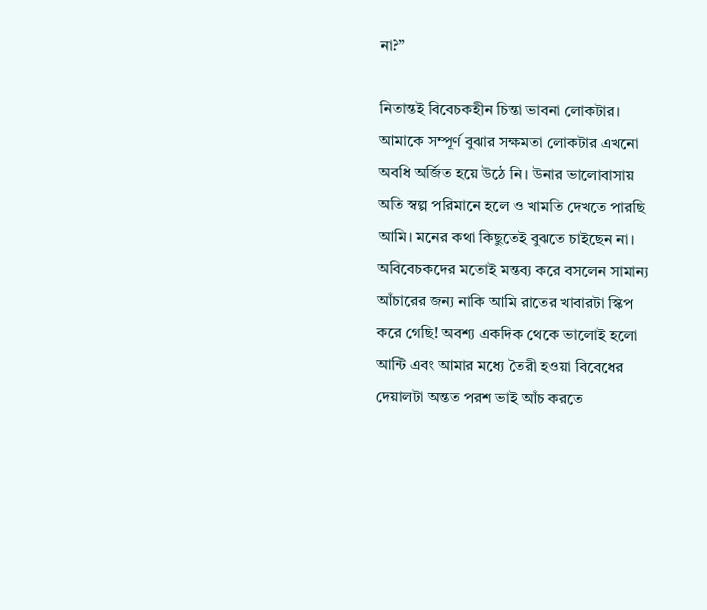না?”

নিতান্তই বিবেচকহীন চিন্তা ভাবনা লোকটার। আমাকে সম্পূর্ণ বুঝার সক্ষমতা লোকটার এখনো অবধি অর্জিত হয়ে উঠে নি। উনার ভালোবাসায় অতি স্বল্প পরিমানে হলে ও খামতি দেখতে পারছি আমি। মনের কথা কিছুতেই বুঝতে চাইছেন না। অবিবেচকদের মতোই মন্তব্য করে বসলেন সামান্য আঁচারের জন্য নাকি আমি রাতের খাবারটা স্কিপ করে গেছি! অবশ্য একদিক থেকে ভালোই হলো আন্টি এবং আমার মধ্যে তৈরী হওয়া বিবেধের দেয়ালটা অন্তত পরশ ভাই আঁচ করতে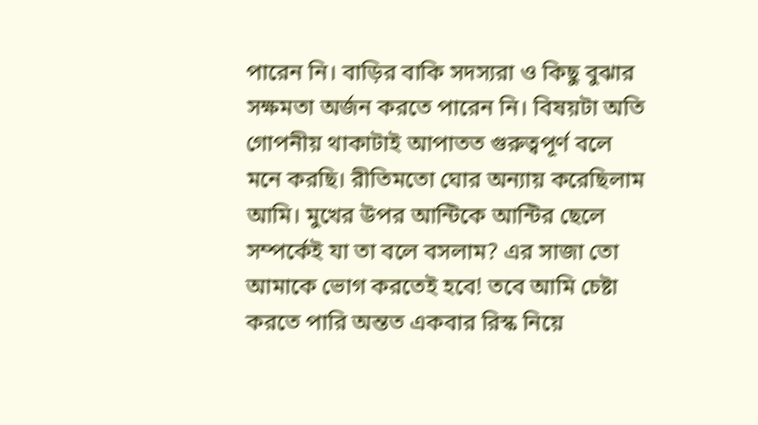পারেন নি। বাড়ির বাকি সদস্যরা ও কিছু বুঝার সক্ষমতা অর্জন করতে পারেন নি। বিষয়টা অতি গোপনীয় থাকাটাই আপাতত গুরুত্বপূর্ণ বলে মনে করছি। রীতিমতো ঘোর অন্যায় করেছিলাম আমি। মুখের উপর আন্টিকে আন্টির ছেলে সম্পর্কেই যা তা বলে বসলাম? এর সাজা তো আমাকে ভোগ করতেই হবে! তবে আমি চেষ্টা করতে পারি অন্তত একবার রিস্ক নিয়ে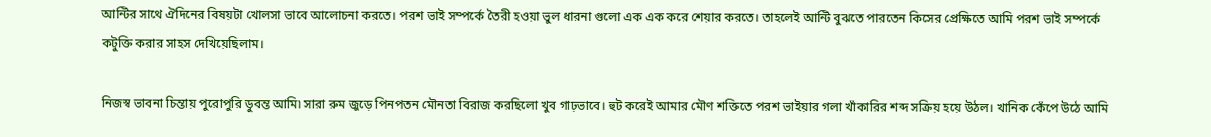আন্টির সাথে ঐদিনের বিষয়টা খোলসা ভাবে আলোচনা করতে। পরশ ভাই সম্পর্কে তৈরী হওয়া ভুল ধারনা গুলো এক এক করে শেয়ার করতে। তাহলেই আন্টি বুঝতে পারতেন কিসের প্রেক্ষিতে আমি পরশ ভাই সম্পর্কে কটুক্তি করার সাহস দেখিয়েছিলাম।

নিজস্ব ভাবনা চিন্তায় পুরোপুরি ডুবন্ত আমি৷ সারা রুম জুড়ে পিনপতন মৌনতা বিরাজ করছিলো খুব গাঢ়ভাবে। হুট করেই আমার মৌণ শক্তিতে পরশ ভাইয়ার গলা খাঁকারির শব্দ সক্রিয় হয়ে উঠল। খানিক কেঁপে উঠে আমি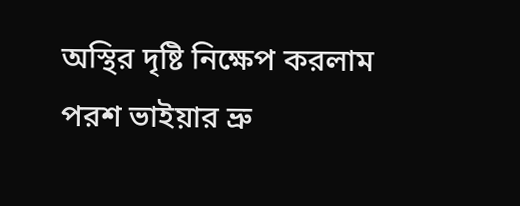অস্থির দৃষ্টি নিক্ষেপ করলাম পরশ ভাইয়ার ভ্রু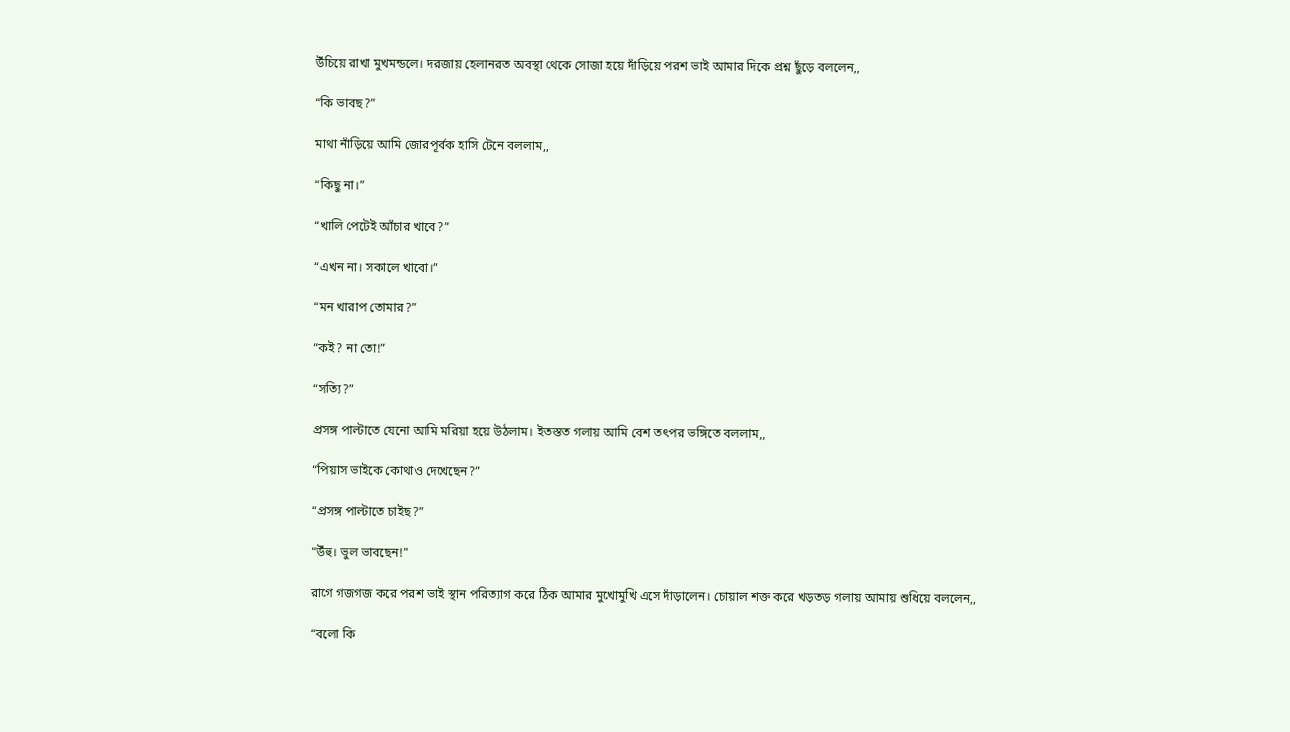উঁচিয়ে রাখা মুখমন্ডলে। দরজায় হেলানরত অবস্থা থেকে সোজা হয়ে দাঁড়িয়ে পরশ ভাই আমার দিকে প্রশ্ন ছুঁড়ে বললেন,,

“কি ভাবছ?”

মাথা নাঁড়িয়ে আমি জোরপূর্বক হাসি টেনে বললাম,,

“কিছু না।”

“খালি পেটেই আঁচার খাবে?”

“এখন না। সকালে খাবো।”

“মন খারাপ তোমার?”

“কই? না তো!”

“সত্যি?”

প্রসঙ্গ পাল্টাতে যেনো আমি মরিয়া হয়ে উঠলাম। ইতস্তত গলায় আমি বেশ তৎপর ভঙ্গিতে বললাম,,

“পিয়াস ভাইকে কোথাও দেখেছেন?”

“প্রসঙ্গ পাল্টাতে চাইছ?”

“উঁহু। ভুল ভাবছেন!”

রাগে গজগজ করে পরশ ভাই স্থান পরিত্যাগ করে ঠিক আমার মুখোমুখি এসে দাঁড়ালেন। চোয়াল শক্ত করে খড়তড় গলায় আমায় শুধিয়ে বললেন,,

“বলো কি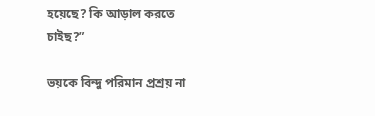হয়েছে? কি আড়াল করতে চাইছ?”

ভয়কে বিন্দু পরিমান প্রশ্রয় না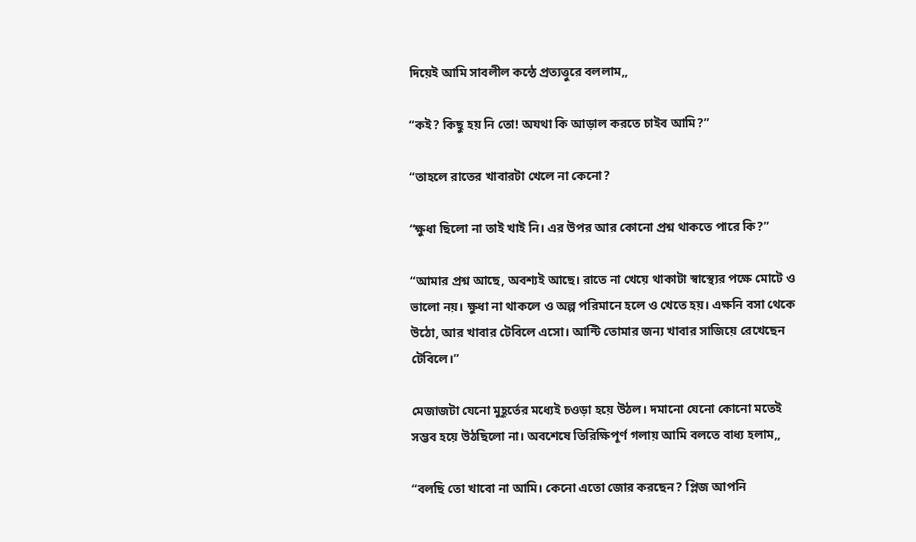দিয়েই আমি সাবলীল কন্ঠে প্রত্যত্তুরে বললাম,,

“কই? কিছু হয় নি তো! অযথা কি আড়াল করতে চাইব আমি?”

“তাহলে রাতের খাবারটা খেলে না কেনো?

“ক্ষুধা ছিলো না তাই খাই নি। এর উপর আর কোনো প্রশ্ন থাকতে পারে কি?”

“আমার প্রশ্ন আছে, অবশ্যই আছে। রাতে না খেয়ে থাকাটা স্বাস্থ্যের পক্ষে মোটে ও ভালো নয়। ক্ষুধা না থাকলে ও অল্প পরিমানে হলে ও খেতে হয়। এক্ষনি বসা থেকে উঠো, আর খাবার টেবিলে এসো। আন্টি তোমার জন্য খাবার সাজিয়ে রেখেছেন টেবিলে।”

মেজাজটা যেনো মুহূর্তের মধ্যেই চওড়া হয়ে উঠল। দমানো যেনো কোনো মতেই সম্ভব হয়ে উঠছিলো না। অবশেষে তিরিক্ষিপূর্ণ গলায় আমি বলতে বাধ্য হলাম,,

“বলছি তো খাবো না আমি। কেনো এতো জোর করছেন? প্লিজ আপনি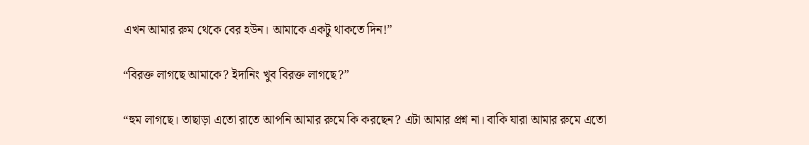এখন আমার রুম থেকে বের হউন। আমাকে একটু থাকতে দিন!”

“বিরক্ত লাগছে আমাকে? ইদানিং খুব বিরক্ত লাগছে?”

“হুম লাগছে। তাছাড়া এতো রাতে আপনি আমার রুমে কি করছেন? এটা আমার প্রশ্ন না। বাকি যারা আমার রুমে এতো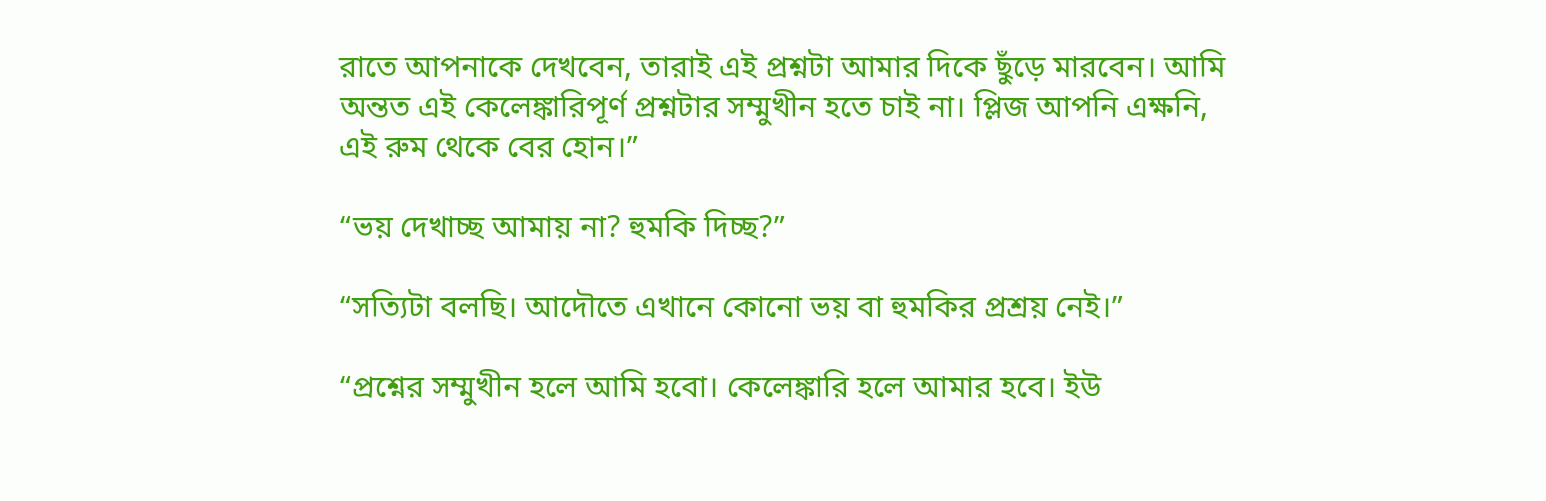রাতে আপনাকে দেখবেন, তারাই এই প্রশ্নটা আমার দিকে ছুঁড়ে মারবেন। আমি অন্তত এই কেলেঙ্কারিপূর্ণ প্রশ্নটার সম্মুখীন হতে চাই না। প্লিজ আপনি এক্ষনি, এই রুম থেকে বের হোন।”

“ভয় দেখাচ্ছ আমায় না? হুমকি দিচ্ছ?”

“সত্যিটা বলছি। আদৌতে এখানে কোনো ভয় বা হুমকির প্রশ্রয় নেই।”

“প্রশ্নের সম্মুখীন হলে আমি হবো। কেলেঙ্কারি হলে আমার হবে। ইউ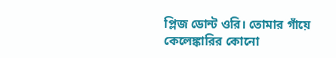প্লিজ ডোন্ট ওরি। তোমার গাঁয়ে কেলেঙ্কারির কোনো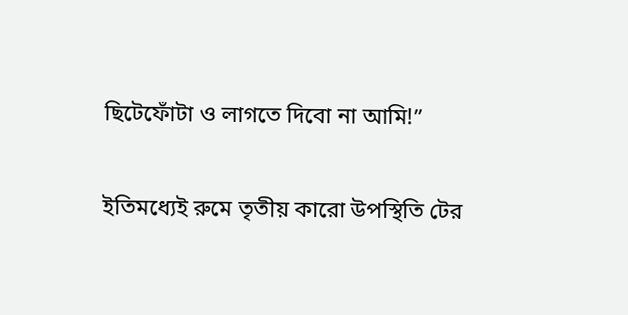ছিটেফোঁটা ও লাগতে দিবো না আমি!”

ইতিমধ্যেই রুমে তৃতীয় কারো উপস্থিতি টের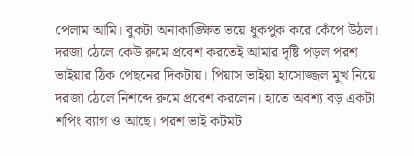পেলাম আমি। বুকটা অনাকাঙ্ক্ষিত ভয়ে ধুকপুক করে কেঁপে উঠল। দরজা ঠেলে কেউ রুমে প্রবেশ করতেই আমার দৃষ্টি পড়ল পরশ ভাইয়ার ঠিক পেছনের দিকটায়। পিয়াস ভাইয়া হাসোজ্জল মুখ নিয়ে দরজা ঠেলে নিশব্দে রুমে প্রবেশ করলেন। হাতে অবশ্য বড় একটা শপিং ব্যাগ ও আছে। পরশ ভাই কটমট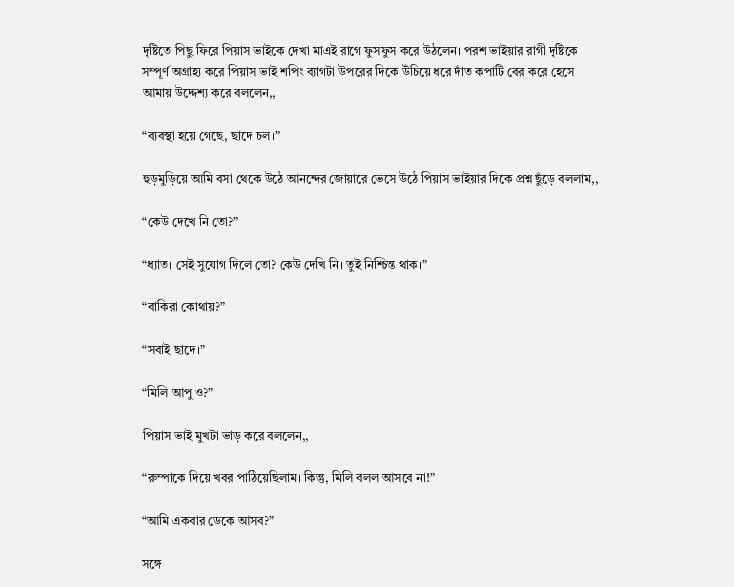দৃষ্টিতে পিছু ফিরে পিয়াস ভাইকে দেখা মাএই রাগে ফুসফুস করে উঠলেন। পরশ ভাইয়ার রাগী দৃষ্টিকে সম্পূর্ণ অগ্রাহ্য করে পিয়াস ভাই শপিং ব্যাগটা উপরের দিকে উঁচিয়ে ধরে দাঁত কপাটি বের করে হেসে আমায় উদ্দেশ্য করে বললেন,,

“ব্যবস্থা হয়ে গেছে, ছাদে চল।”

হুড়মুড়িয়ে আমি বসা থেকে উঠে আনন্দের জোয়ারে ভেসে উঠে পিয়াস ভাইয়ার দিকে প্রশ্ন ছুঁড়ে বললাম,,

“কেউ দেখে নি তো?”

“ধ্যাত। সেই সুযোগ দিলে তো? কেউ দেখি নি। তুই নিশ্চিন্ত থাক।”

“বাকিরা কোথায়?”

“সবাই ছাদে।”

“মিলি আপু ও?”

পিয়াস ভাই মুখটা ভাড় করে বললেন,,

“রুম্পাকে দিয়ে খবর পাঠিয়েছিলাম। কিন্তু, মিলি বলল আসবে না!”

“আমি একবার ডেকে আসব?”

সঙ্গে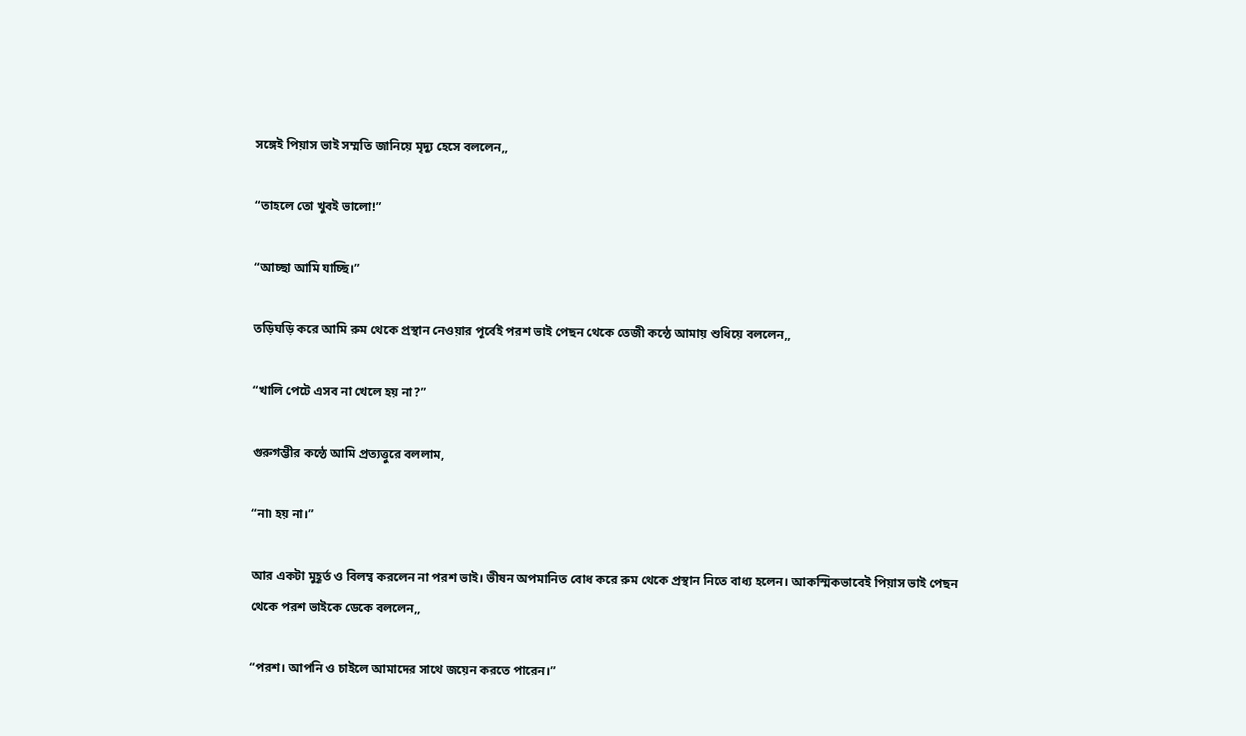সঙ্গেই পিয়াস ভাই সম্মতি জানিয়ে মৃদ্যু হেসে বললেন,,

“তাহলে তো খুবই ভালো!”

“আচ্ছা আমি যাচ্ছি।”

তড়িঘড়ি করে আমি রুম থেকে প্রস্থান নেওয়ার পূর্বেই পরশ ভাই পেছন থেকে তেজী কন্ঠে আমায় শুধিয়ে বললেন,,

“খালি পেটে এসব না খেলে হয় না?”

গুরুগম্ভীর কন্ঠে আমি প্রত্যত্তুরে বললাম,

“না৷ হয় না।”

আর একটা মুহূর্ত ও বিলম্ব করলেন না পরশ ভাই। ভীষন অপমানিত বোধ করে রুম থেকে প্রস্থান নিতে বাধ্য হলেন। আকস্মিকভাবেই পিয়াস ভাই পেছন থেকে পরশ ভাইকে ডেকে বললেন,,

“পরশ। আপনি ও চাইলে আমাদের সাথে জয়েন করতে পারেন।”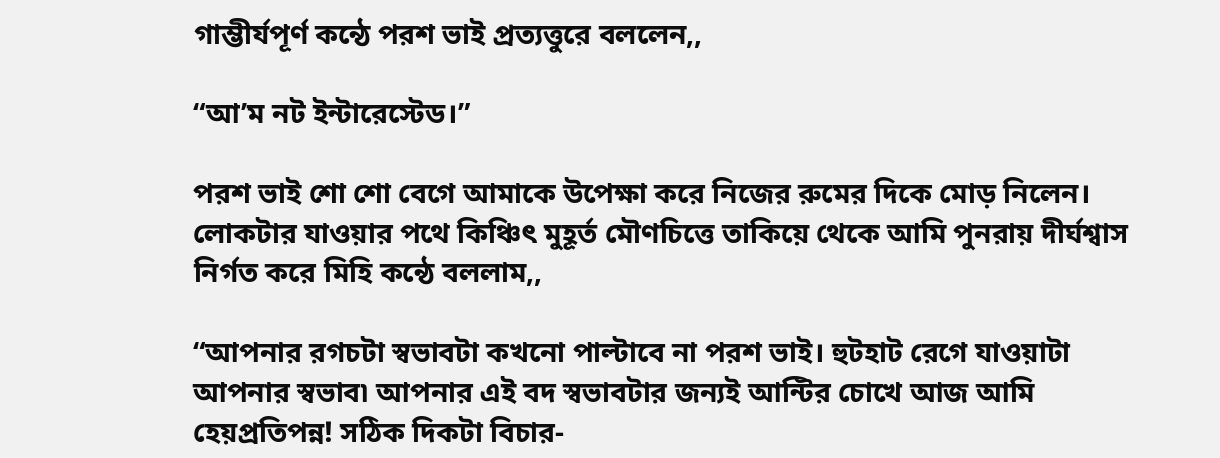গাম্ভীর্যপূর্ণ কন্ঠে পরশ ভাই প্রত্যত্তুরে বললেন,,

“আ’ম নট ইন্টারেস্টেড।”

পরশ ভাই শো শো বেগে আমাকে উপেক্ষা করে নিজের রুমের দিকে মোড় নিলেন। লোকটার যাওয়ার পথে কিঞ্চিৎ মুহূর্ত মৌণচিত্তে তাকিয়ে থেকে আমি পুনরায় দীর্ঘশ্বাস নির্গত করে মিহি কন্ঠে বললাম,,

“আপনার রগচটা স্বভাবটা কখনো পাল্টাবে না পরশ ভাই। হুটহাট রেগে যাওয়াটা আপনার স্বভাব৷ আপনার এই বদ স্বভাবটার জন্যই আন্টির চোখে আজ আমি হেয়প্রতিপন্ন! সঠিক দিকটা বিচার-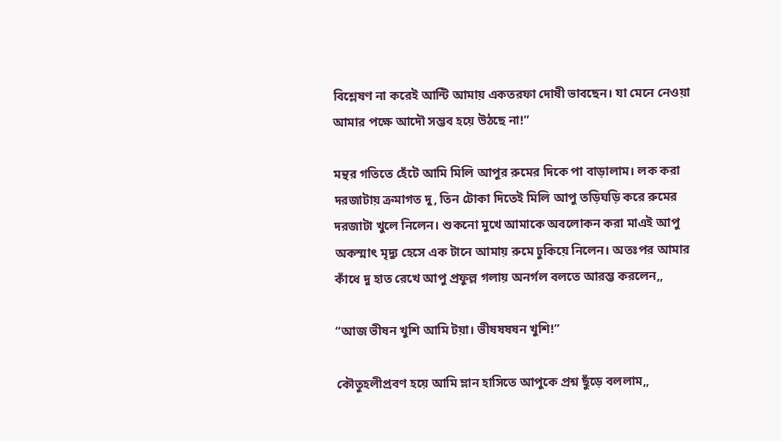বিশ্লেষণ না করেই আন্টি আমায় একতরফা দোষী ভাবছেন। যা মেনে নেওয়া আমার পক্ষে আদৌ সম্ভব হয়ে উঠছে না!”

মন্থর গতিতে হেঁটে আমি মিলি আপুর রুমের দিকে পা বাড়ালাম। লক করা দরজাটায় ক্রমাগত দু, তিন টোকা দিতেই মিলি আপু তড়িঘড়ি করে রুমের দরজাটা খুলে নিলেন। শুকনো মুখে আমাকে অবলোকন করা মাএই আপু অকস্মাৎ মৃদ্যু হেসে এক টানে আমায় রুমে ঢুকিয়ে নিলেন। অতঃপর আমার কাঁধে দু হাত রেখে আপু প্রফুল্ল গলায় অনর্গল বলতে আরম্ভ করলেন,,

“আজ ভীষন খুশি আমি টয়া। ভীষষষষন খুশি!”

কৌতুহলীপ্রবণ হয়ে আমি ম্লান হাসিতে আপুকে প্রশ্ন ছুঁড়ে বললাম,,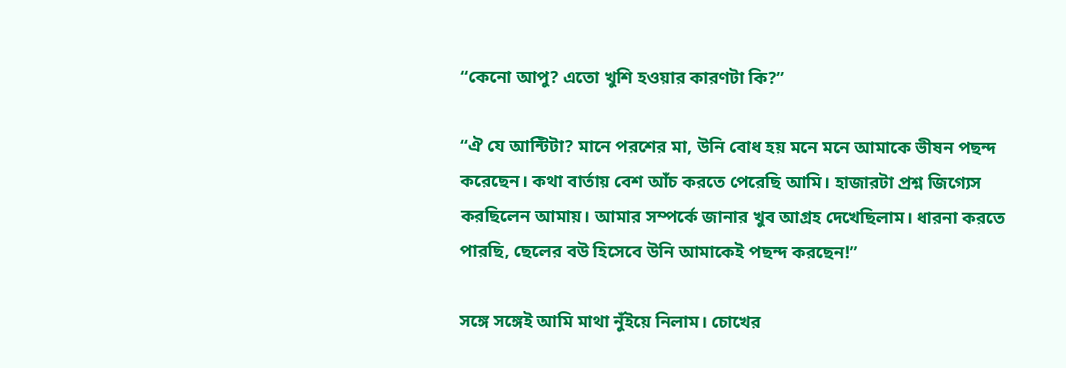“কেনো আপু? এতো খুশি হওয়ার কারণটা কি?”

“ঐ যে আন্টিটা? মানে পরশের মা, উনি বোধ হয় মনে মনে আমাকে ভীষন পছন্দ করেছেন। কথা বার্তায় বেশ আঁচ করতে পেরেছি আমি। হাজারটা প্রশ্ন জিগ্যেস করছিলেন আমায়। আমার সম্পর্কে জানার খুব আগ্রহ দেখেছিলাম। ধারনা করতে পারছি, ছেলের বউ হিসেবে উনি আমাকেই পছন্দ করছেন!”

সঙ্গে সঙ্গেই আমি মাথা নুঁইয়ে নিলাম। চোখের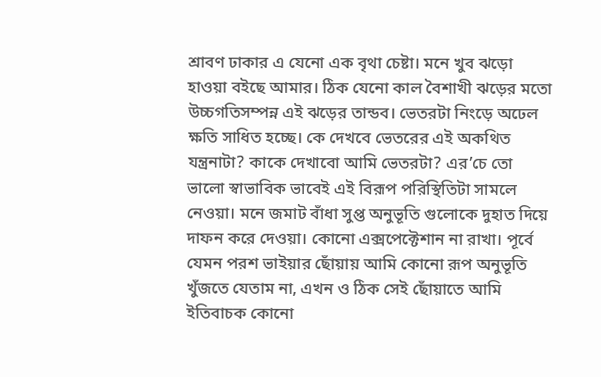শ্রাবণ ঢাকার এ যেনো এক বৃথা চেষ্টা। মনে খুব ঝড়ো হাওয়া বইছে আমার। ঠিক যেনো কাল বৈশাখী ঝড়ের মতো উচ্চগতিসম্পন্ন এই ঝড়ের তান্ডব। ভেতরটা নিংড়ে অঢেল ক্ষতি সাধিত হচ্ছে। কে দেখবে ভেতরের এই অকথিত যন্ত্রনাটা? কাকে দেখাবো আমি ভেতরটা? এর’চে তো ভালো স্বাভাবিক ভাবেই এই বিরূপ পরিস্থিতিটা সামলে নেওয়া। মনে জমাট বাঁধা সুপ্ত অনুভূতি গুলোকে দুহাত দিয়ে দাফন করে দেওয়া। কোনো এক্সপেক্টেশান না রাখা। পূর্বে যেমন পরশ ভাইয়ার ছোঁয়ায় আমি কোনো রূপ অনুভূতি খুঁজতে যেতাম না, এখন ও ঠিক সেই ছোঁয়াতে আমি ইতিবাচক কোনো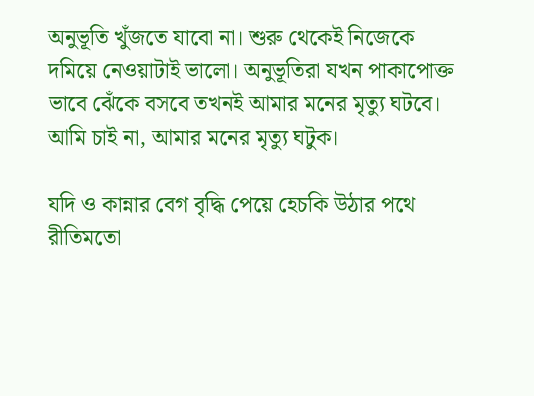অনুভূতি খুঁজতে যাবো না। শুরু থেকেই নিজেকে দমিয়ে নেওয়াটাই ভালো। অনুভূতিরা যখন পাকাপোক্ত ভাবে ঝেঁকে বসবে তখনই আমার মনের মৃত্যু ঘটবে। আমি চাই না, আমার মনের মৃত্যু ঘটুক।

যদি ও কান্নার বেগ বৃদ্ধি পেয়ে হেচকি উঠার পথে রীতিমতো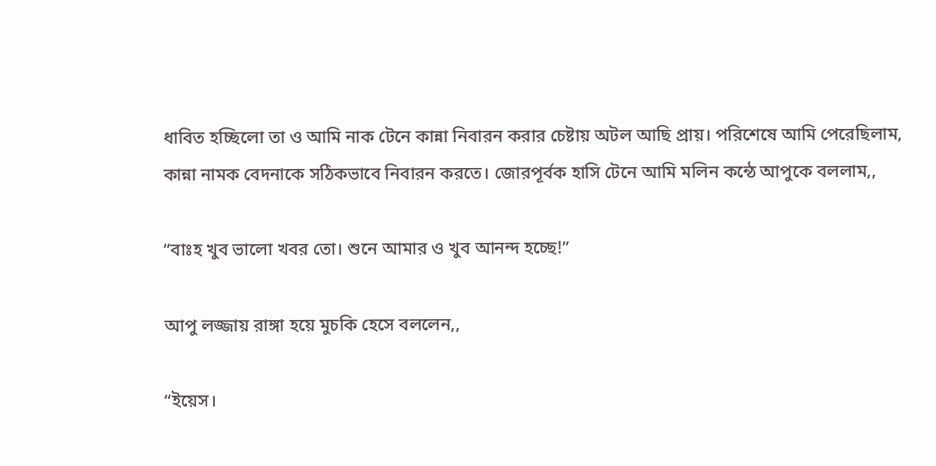ধাবিত হচ্ছিলো তা ও আমি নাক টেনে কান্না নিবারন করার চেষ্টায় অটল আছি প্রায়। পরিশেষে আমি পেরেছিলাম, কান্না নামক বেদনাকে সঠিকভাবে নিবারন করতে। জোরপূর্বক হাসি টেনে আমি মলিন কন্ঠে আপুকে বললাম,,

“বাঃহ খুব ভালো খবর তো। শুনে আমার ও খুব আনন্দ হচ্ছে!”

আপু লজ্জায় রাঙ্গা হয়ে মুচকি হেসে বললেন,,

“ইয়েস।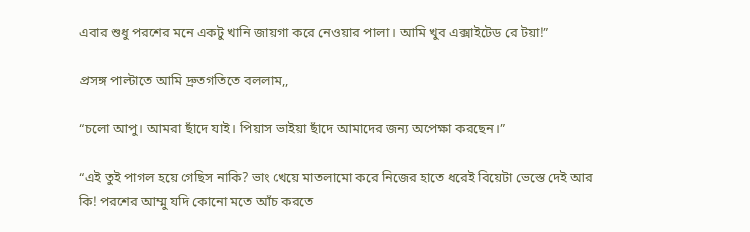এবার শুধু পরশের মনে একটু খানি জায়গা করে নেওয়ার পালা। আমি খুব এক্সাইটেড রে টয়া!”

প্রসঙ্গ পাল্টাতে আমি দ্রুতগতিতে বললাম,,

“চলো আপু। আমরা ছাঁদে যাই। পিয়াস ভাইয়া ছাঁদে আমাদের জন্য অপেক্ষা করছেন।”

“এই তুই পাগল হয়ে গেছিস নাকি? ভাং খেয়ে মাতলামো করে নিজের হাতে ধরেই বিয়েটা ভেস্তে দেই আর কি! পরশের আম্মু যদি কোনো মতে আঁচ করতে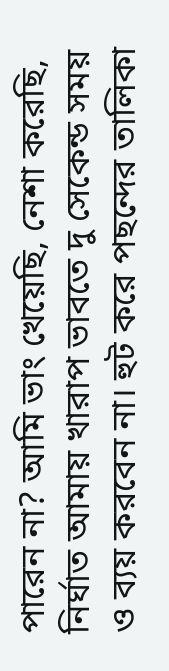পারেন না? আমি ভাং খেয়েছি, নেশা করেছি, নির্ঘাত আমায় খারাপ ভাবতে দু সেকেন্ড সময় ও ব্যয় করবেন না। হুট করে পছন্দের তালিকা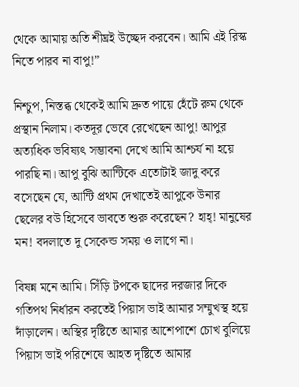থেকে আমায় অতি শীঘ্রই উচ্ছেদ করবেন। আমি এই রিস্ক নিতে পারব না বাপু!”

নিশ্চুপ, নিস্তব্ধ থেকেই আমি দ্রুত পায়ে হেঁটে রুম থেকে প্রস্থান নিলাম। কতদূর ভেবে রেখেছেন আপু! আপুর অত্যধিক ভবিষ্যৎ সম্ভাবনা দেখে আমি আশ্চর্য না হয়ে পারছি না। আপু বুঝি আন্টিকে এতোটাই জাদু করে বসেছেন যে, আন্টি প্রথম দেখাতেই আপুকে উনার ছেলের বউ হিসেবে ভাবতে শুরু করেছেন? হাহ্! মানুষের মন! বদলাতে দু সেকেন্ড সময় ও লাগে না।

বিষন্ন মনে আমি। সিঁড়ি টপকে ছাদের দরজার দিকে গতিপথ নির্ধারন করতেই পিয়াস ভাই আমার সম্মুখস্থ হয়ে দাঁড়ালেন। অস্থির দৃষ্টিতে আমার আশেপাশে চোখ বুলিয়ে পিয়াস ভাই পরিশেষে আহত দৃষ্টিতে আমার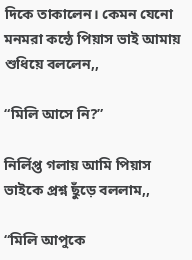দিকে তাকালেন। কেমন যেনো মনমরা কন্ঠে পিয়াস ভাই আমায় শুধিয়ে বললেন,,

“মিলি আসে নি?”

নির্লিপ্ত গলায় আমি পিয়াস ভাইকে প্রশ্ন ছুঁড়ে বললাম,,

“মিলি আপুকে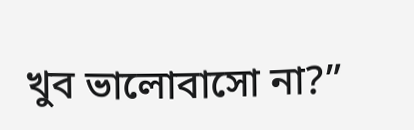খুব ভালোবাসো না?”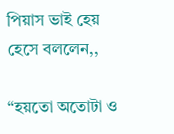পিয়াস ভাই হেয় হেসে বললেন,,

“হয়তো অতোটা ও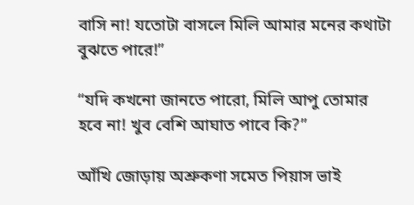বাসি না! যতোটা বাসলে মিলি আমার মনের কথাটা বুঝতে পারে!”

“যদি কখনো জানতে পারো, মিলি আপু তোমার হবে না! খুব বেশি আঘাত পাবে কি?”

আঁখি জোড়ায় অশ্রুকণা সমেত পিয়াস ভাই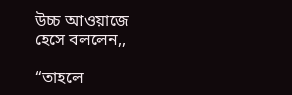উচ্চ আওয়াজে হেসে বললেন,,

“তাহলে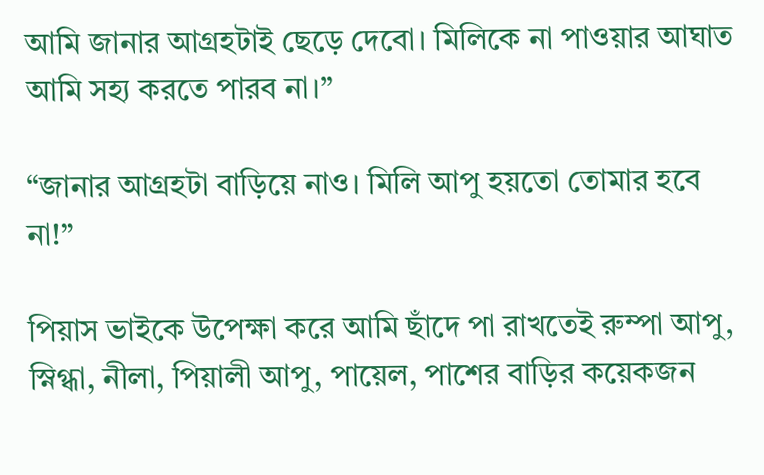আমি জানার আগ্রহটাই ছেড়ে দেবো। মিলিকে না পাওয়ার আঘাত আমি সহ্য করতে পারব না।”

“জানার আগ্রহটা বাড়িয়ে নাও। মিলি আপু হয়তো তোমার হবে না!”

পিয়াস ভাইকে উপেক্ষা করে আমি ছাঁদে পা রাখতেই রুম্পা আপু, স্নিগ্ধা, নীলা, পিয়ালী আপু, পায়েল, পাশের বাড়ির কয়েকজন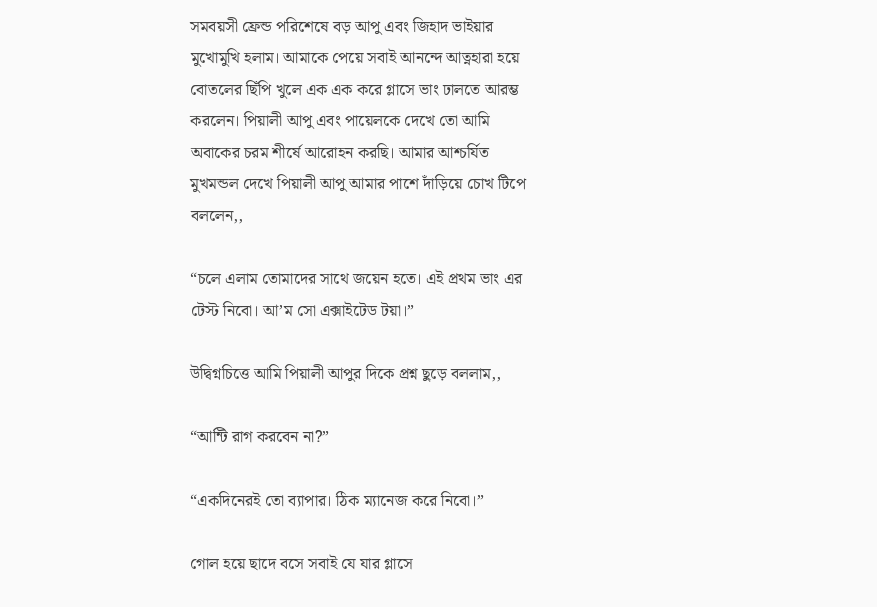সমবয়সী ফ্রেন্ড পরিশেষে বড় আপু এবং জিহাদ ভাইয়ার মুখোমুখি হলাম। আমাকে পেয়ে সবাই আনন্দে আত্নহারা হয়ে বোতলের ছিঁপি খুলে এক এক করে গ্লাসে ভাং ঢালতে আরম্ভ করলেন। পিয়ালী আপু এবং পায়েলকে দেখে তো আমি অবাকের চরম শীর্ষে আরোহন করছি। আমার আশ্চর্যিত মুখমন্ডল দেখে পিয়ালী আপু আমার পাশে দাঁড়িয়ে চোখ টিপে বললেন,,

“চলে এলাম তোমাদের সাথে জয়েন হতে। এই প্রথম ভাং এর টেস্ট নিবো। আ’ম সো এক্সাইটেড টয়া।”

উদ্বিগ্নচিত্তে আমি পিয়ালী আপুর দিকে প্রশ্ন ছুড়ে বললাম,,

“আন্টি রাগ করবেন না?”

“একদিনেরই তো ব্যাপার। ঠিক ম্যানেজ করে নিবো।”

গোল হয়ে ছাদে বসে সবাই যে যার গ্লাসে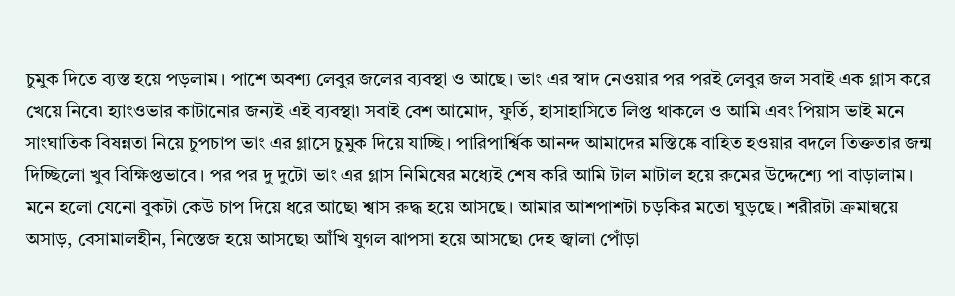চুমুক দিতে ব্যস্ত হয়ে পড়লাম। পাশে অবশ্য লেবুর জলের ব্যবস্থা ও আছে। ভাং এর স্বাদ নেওয়ার পর পরই লেবুর জল সবাই এক গ্লাস করে খেয়ে নিবে৷ হ্যাংওভার কাটানোর জন্যই এই ব্যবস্থা৷ সবাই বেশ আমোদ, ফুর্তি, হাসাহাসিতে লিপ্ত থাকলে ও আমি এবং পিয়াস ভাই মনে সাংঘাতিক বিষন্নতা নিয়ে চুপচাপ ভাং এর গ্লাসে চুমুক দিয়ে যাচ্ছি। পারিপার্শ্বিক আনন্দ আমাদের মস্তিষ্কে বাহিত হওয়ার বদলে তিক্ততার জন্ম দিচ্ছিলো খুব বিক্ষিপ্তভাবে। পর পর দু দুটো ভাং এর গ্লাস নিমিষের মধ্যেই শেষ করি আমি টাল মাটাল হয়ে রুমের উদ্দেশ্যে পা বাড়ালাম। মনে হলো যেনো বুকটা কেউ চাপ দিয়ে ধরে আছে৷ শ্বাস রুদ্ধ হয়ে আসছে। আমার আশপাশটা চড়কির মতো ঘুড়ছে। শরীরটা ক্রমান্বয়ে অসাড়, বেসামালহীন, নিস্তেজ হয়ে আসছে৷ আঁখি যুগল ঝাপসা হয়ে আসছে৷ দেহ জ্বালা পোঁড়া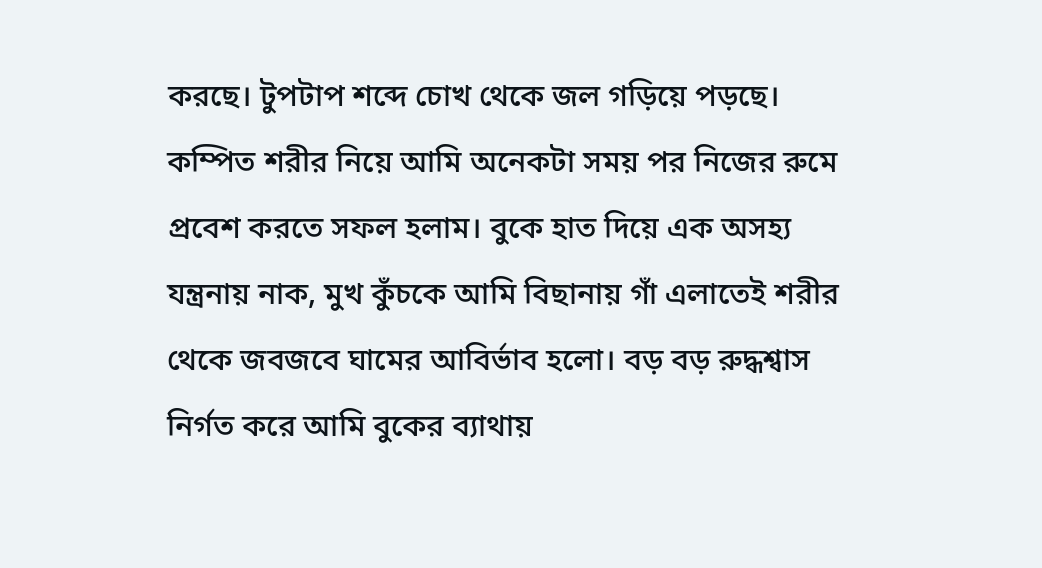করছে। টুপটাপ শব্দে চোখ থেকে জল গড়িয়ে পড়ছে। কম্পিত শরীর নিয়ে আমি অনেকটা সময় পর নিজের রুমে প্রবেশ করতে সফল হলাম। বুকে হাত দিয়ে এক অসহ্য যন্ত্রনায় নাক, মুখ কুঁচকে আমি বিছানায় গাঁ এলাতেই শরীর থেকে জবজবে ঘামের আবির্ভাব হলো। বড় বড় রুদ্ধশ্বাস নির্গত করে আমি বুকের ব্যাথায়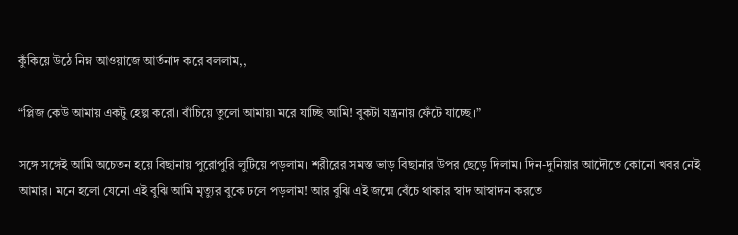কুঁকিয়ে উঠে নিম্ন আওয়াজে আর্তনাদ করে বললাম,,

“প্লিজ কেউ আমায় একটু হেল্প করো। বাঁচিয়ে তুলো আমায়৷ মরে যাচ্ছি আমি! বুকটা যন্ত্রনায় ফেঁটে যাচ্ছে।”

সঙ্গে সঙ্গেই আমি অচেতন হয়ে বিছানায় পুরোপুরি লুটিয়ে পড়লাম। শরীরের সমস্ত ভাড় বিছানার উপর ছেড়ে দিলাম। দিন-দুনিয়ার আদৌতে কোনো খবর নেই আমার। মনে হলো যেনো এই বুঝি আমি মৃত্যুর বুকে ঢলে পড়লাম! আর বুঝি এই জন্মে বেঁচে থাকার স্বাদ আস্বাদন করতে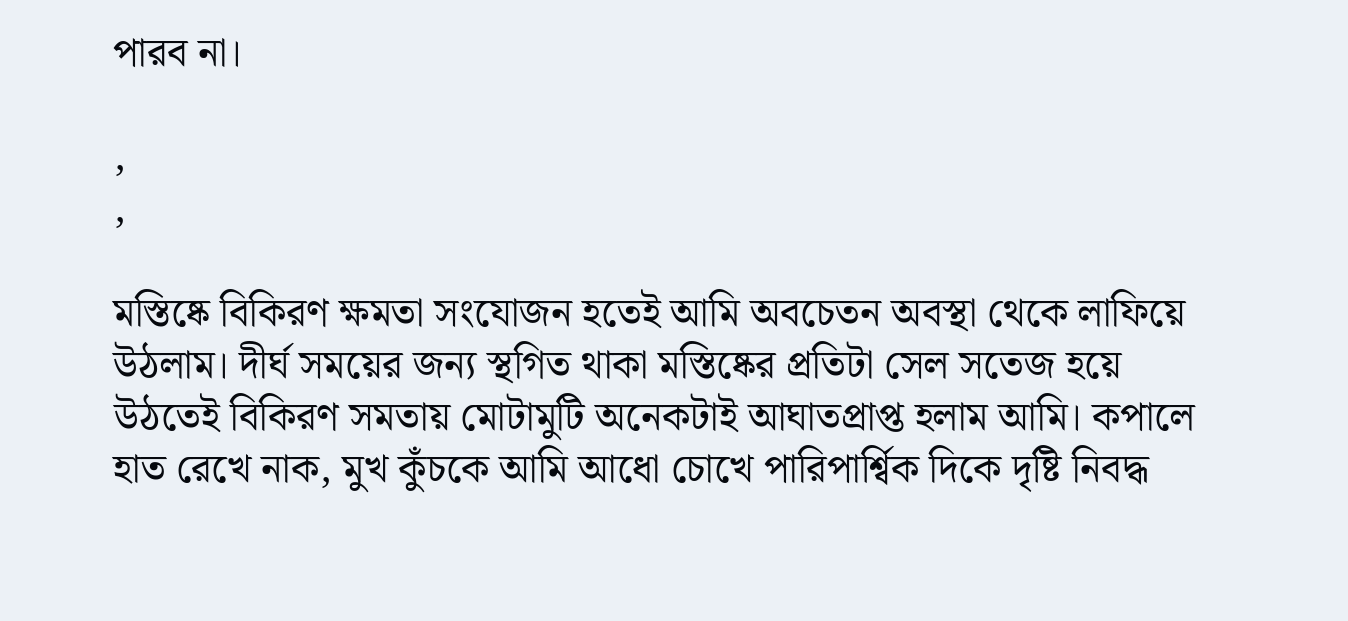পারব না।

,
,

মস্তিষ্কে বিকিরণ ক্ষমতা সংযোজন হতেই আমি অবচেতন অবস্থা থেকে লাফিয়ে উঠলাম। দীর্ঘ সময়ের জন্য স্থগিত থাকা মস্তিষ্কের প্রতিটা সেল সতেজ হয়ে উঠতেই বিকিরণ সমতায় মোটামুটি অনেকটাই আঘাতপ্রাপ্ত হলাম আমি। কপালে হাত রেখে নাক, মুখ কুঁচকে আমি আধো চোখে পারিপার্শ্বিক দিকে দৃষ্টি নিবদ্ধ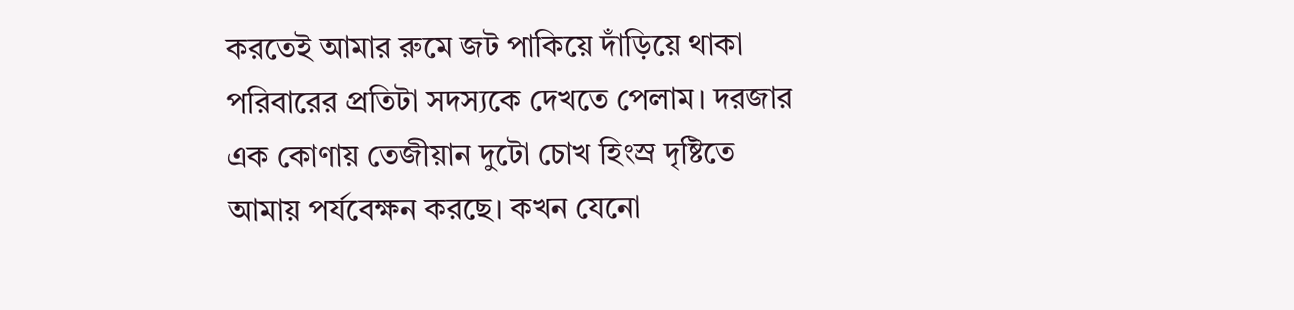করতেই আমার রুমে জট পাকিয়ে দাঁড়িয়ে থাকা পরিবারের প্রতিটা সদস্যকে দেখতে পেলাম। দরজার এক কোণায় তেজীয়ান দুটো চোখ হিংস্র দৃষ্টিতে আমায় পর্যবেক্ষন করছে। কখন যেনো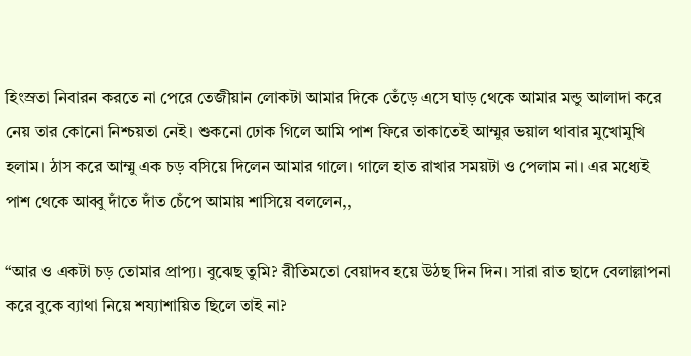হিংস্রতা নিবারন করতে না পেরে তেজীয়ান লোকটা আমার দিকে তেঁড়ে এসে ঘাড় থেকে আমার মন্ডু আলাদা করে নেয় তার কোনো নিশ্চয়তা নেই। শুকনো ঢোক গিলে আমি পাশ ফিরে তাকাতেই আম্মুর ভয়াল থাবার মুখোমুখি হলাম। ঠাস করে আম্মু এক চড় বসিয়ে দিলেন আমার গালে। গালে হাত রাখার সময়টা ও পেলাম না। এর মধ্যেই পাশ থেকে আব্বু দাঁতে দাঁত চেঁপে আমায় শাসিয়ে বললেন,,

“আর ও একটা চড় তোমার প্রাপ্য। বুঝেছ তুমি? রীতিমতো বেয়াদব হয়ে উঠছ দিন দিন। সারা রাত ছাদে বেলাল্লাপনা করে বুকে ব্যাথা নিয়ে শয্যাশায়িত ছিলে তাই না?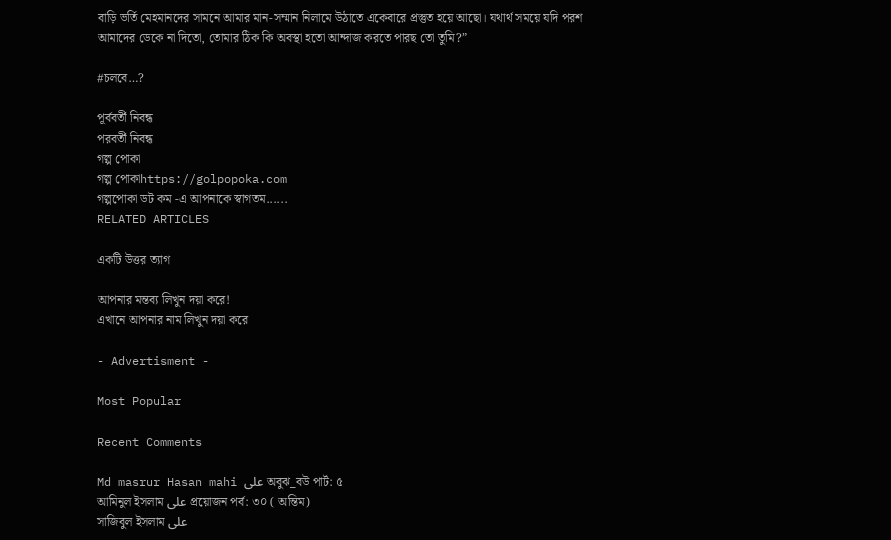বাড়ি ভর্তি মেহমানদের সামনে আমার মান-সম্মান নিলামে উঠাতে একেবারে প্রস্তুত হয়ে আছো। যথার্থ সময়ে যদি পরশ আমাদের ডেকে না দিতো, তোমার ঠিক কি অবস্থা হতো আন্দাজ করতে পারছ তো তুমি?”

#চলবে…?

পূর্ববর্তী নিবন্ধ
পরবর্তী নিবন্ধ
গল্প পোকা
গল্প পোকাhttps://golpopoka.com
গল্পপোকা ডট কম -এ আপনাকে স্বাগতম......
RELATED ARTICLES

একটি উত্তর ত্যাগ

আপনার মন্তব্য লিখুন দয়া করে!
এখানে আপনার নাম লিখুন দয়া করে

- Advertisment -

Most Popular

Recent Comments

Md masrur Hasan mahi على অবুঝ_বউ পার্ট: ৫
আমিনুল ইসলাম على প্রয়োজন পর্ব: ৩০ ( অন্তিম)
সাজিবুল ইসলাম على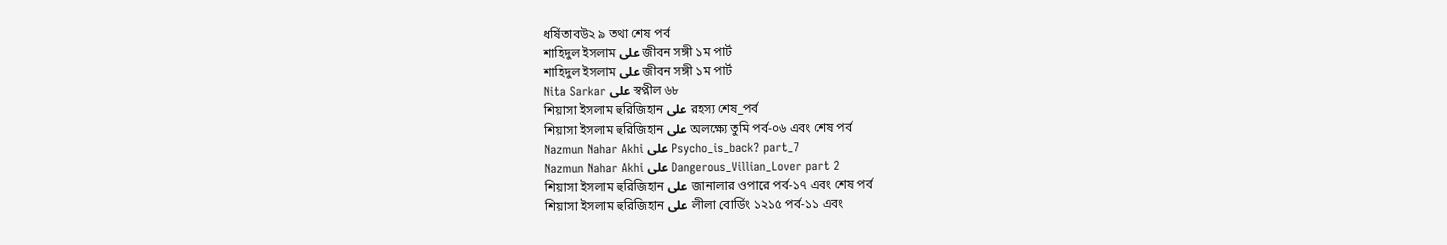ধর্ষিতাবউ২ ৯ তথা শেষ পর্ব
শাহিদুল ইসলাম على জীবন সঙ্গী ১ম পার্ট
শাহিদুল ইসলাম على জীবন সঙ্গী ১ম পার্ট
Nita Sarkar على স্বপ্নীল ৬৮
শিয়াসা ইসলাম হুরিজিহান على রহস্য শেষ_পর্ব
শিয়াসা ইসলাম হুরিজিহান على অলক্ষ্যে তুমি পর্ব-০৬ এবং শেষ পর্ব
Nazmun Nahar Akhi على Psycho_is_back? part_7
Nazmun Nahar Akhi على Dangerous_Villian_Lover part 2
শিয়াসা ইসলাম হুরিজিহান على জানালার ওপারে পর্ব-১৭ এবং শেষ পর্ব
শিয়াসা ইসলাম হুরিজিহান على লীলা বোর্ডিং ১২১৫ পর্ব-১১ এবং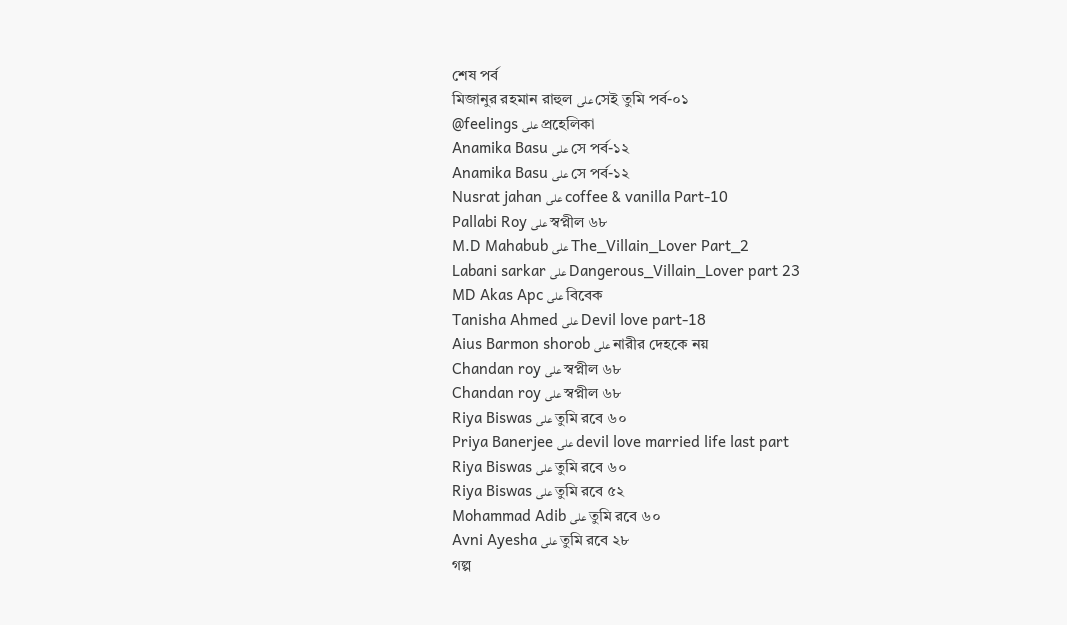শেষ পর্ব
মিজানুর রহমান রাহুল على সেই তুমি পর্ব-০১
@feelings على প্রহেলিকা
Anamika Basu على সে পর্ব-১২
Anamika Basu على সে পর্ব-১২
Nusrat jahan على coffee & vanilla Part-10
Pallabi Roy على স্বপ্নীল ৬৮
M.D Mahabub على The_Villain_Lover Part_2
Labani sarkar على Dangerous_Villain_Lover part 23
MD Akas Apc على বিবেক
Tanisha Ahmed على Devil love part-18
Aius Barmon shorob على নারীর দেহকে নয়
Chandan roy على স্বপ্নীল ৬৮
Chandan roy على স্বপ্নীল ৬৮
Riya Biswas على তুমি রবে ৬০
Priya Banerjee على devil love married life last part
Riya Biswas على তুমি রবে ৬০
Riya Biswas على তুমি রবে ৫২
Mohammad Adib على তুমি রবে ৬০
Avni Ayesha على তুমি রবে ২৮
গল্প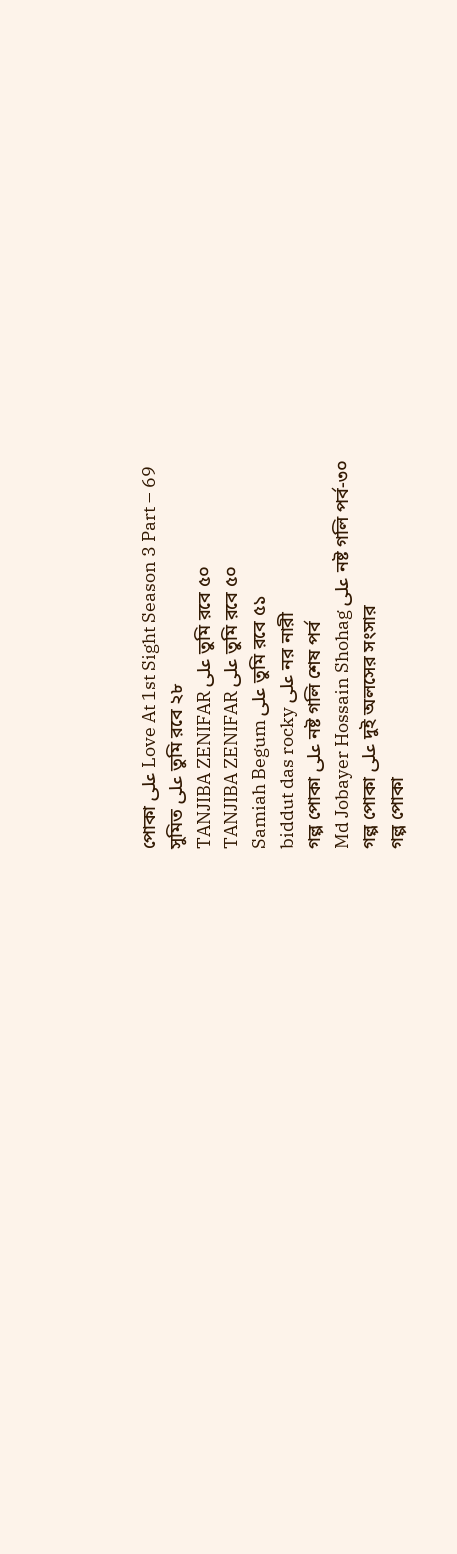পোকা على Love At 1st Sight Season 3 Part – 69
সুমিত على তুমি রবে ২৮
TANJIBA ZENIFAR على তুমি রবে ৫০
TANJIBA ZENIFAR على তুমি রবে ৫০
Samiah Begum على তুমি রবে ৫১
biddut das rocky على নর নারী
গল্প পোকা على নষ্ট গলি শেষ পর্ব
Md Jobayer Hossain Shohag على নষ্ট গলি পর্ব-৩০
গল্প পোকা على দুই অলসের সংসার
গল্প পোকা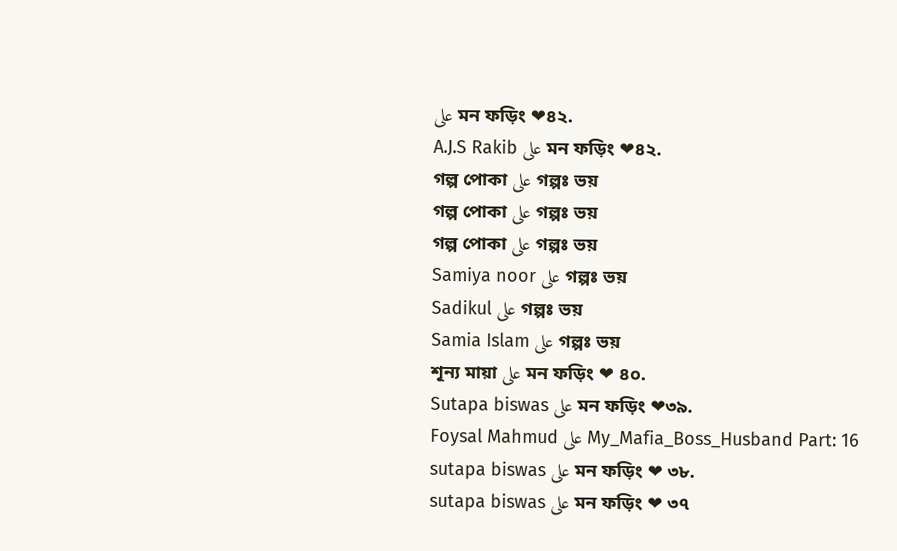على মন ফড়িং ❤৪২.
A.J.S Rakib على মন ফড়িং ❤৪২.
গল্প পোকা على গল্পঃ ভয়
গল্প পোকা على গল্পঃ ভয়
গল্প পোকা على গল্পঃ ভয়
Samiya noor على গল্পঃ ভয়
Sadikul على গল্পঃ ভয়
Samia Islam على গল্পঃ ভয়
শূন্য মায়া على মন ফড়িং ❤ ৪০.
Sutapa biswas على মন ফড়িং ❤৩৯.
Foysal Mahmud على My_Mafia_Boss_Husband Part: 16
sutapa biswas على মন ফড়িং ❤ ৩৮.
sutapa biswas على মন ফড়িং ❤ ৩৭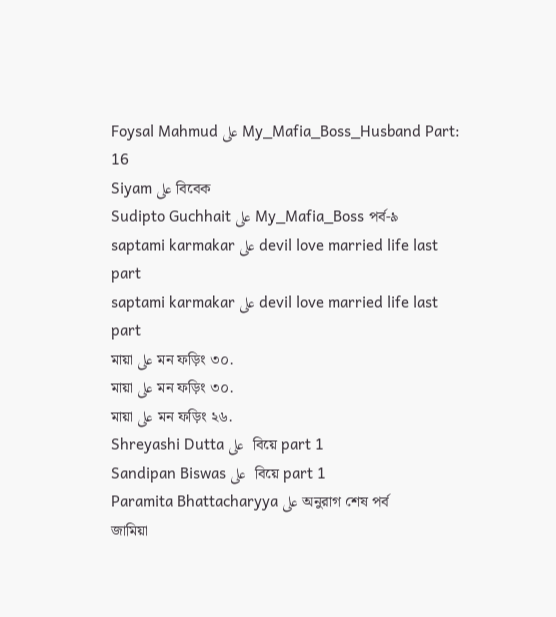Foysal Mahmud على My_Mafia_Boss_Husband Part: 16
Siyam على বিবেক
Sudipto Guchhait على My_Mafia_Boss পর্ব-৯
saptami karmakar على devil love married life last part
saptami karmakar على devil love married life last part
মায়া على মন ফড়িং ৩০.
মায়া على মন ফড়িং ৩০.
মায়া على মন ফড়িং ২৬.
Shreyashi Dutta على  বিয়ে part 1
Sandipan Biswas على  বিয়ে part 1
Paramita Bhattacharyya على অনুরাগ শেষ পর্ব
জামিয়া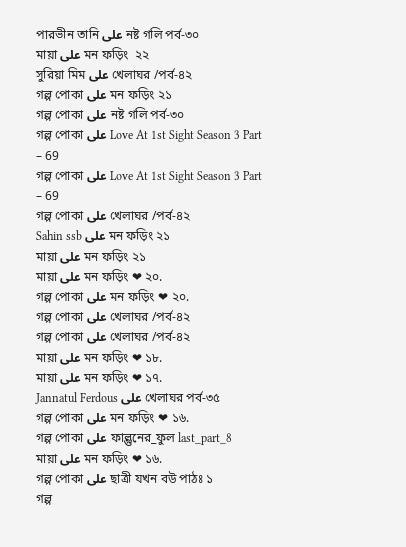পারভীন তানি على নষ্ট গলি পর্ব-৩০
মায়া على মন ফড়িং  ২২
সুরিয়া মিম على খেলাঘর /পর্ব-৪২
গল্প পোকা على মন ফড়িং ২১
গল্প পোকা على নষ্ট গলি পর্ব-৩০
গল্প পোকা على Love At 1st Sight Season 3 Part – 69
গল্প পোকা على Love At 1st Sight Season 3 Part – 69
গল্প পোকা على খেলাঘর /পর্ব-৪২
Sahin ssb على মন ফড়িং ২১
মায়া على মন ফড়িং ২১
মায়া على মন ফড়িং ❤ ২০.
গল্প পোকা على মন ফড়িং ❤ ২০.
গল্প পোকা على খেলাঘর /পর্ব-৪২
গল্প পোকা على খেলাঘর /পর্ব-৪২
মায়া على মন ফড়িং ❤ ১৮.
মায়া على মন ফড়িং ❤ ১৭.
Jannatul Ferdous على খেলাঘর পর্ব-৩৫
গল্প পোকা على মন ফড়িং ❤ ১৬.
গল্প পোকা على ফাল্গুনের_ফুল last_part_8
মায়া على মন ফড়িং ❤ ১৬.
গল্প পোকা على ছাত্রী যখন বউ পাঠঃ ১
গল্প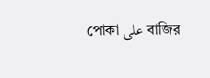পোকা على বাজির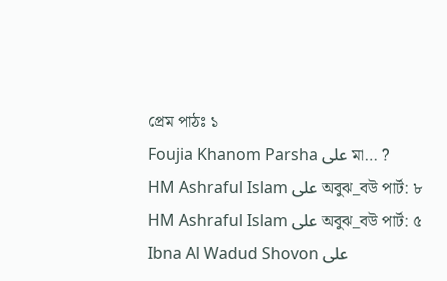প্রেম পাঠঃ ১
Foujia Khanom Parsha على মা… ?
HM Ashraful Islam على অবুঝ_বউ পার্ট: ৮
HM Ashraful Islam على অবুঝ_বউ পার্ট: ৫
Ibna Al Wadud Shovon على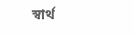স্বার্থ